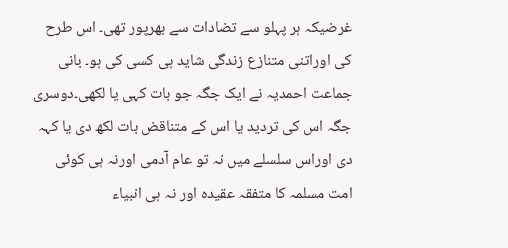غرضیکہ ہر پہلو سے تضادات سے بھرپور تھی۔ اس طرح کی اوراتنی متنازع زندگی شاید ہی کسی کی ہو۔ بانی جماعت احمدیہ نے ایک جگہ جو بات کہی یا لکھی۔دوسری جگہ اس کی تردید یا اس کے متناقض بات لکھ دی یا کہہ دی اوراس سلسلے میں نہ تو عام آدمی اورنہ ہی کوئی امت مسلمہ کا متفقہ عقیدہ اور نہ ہی انبیاء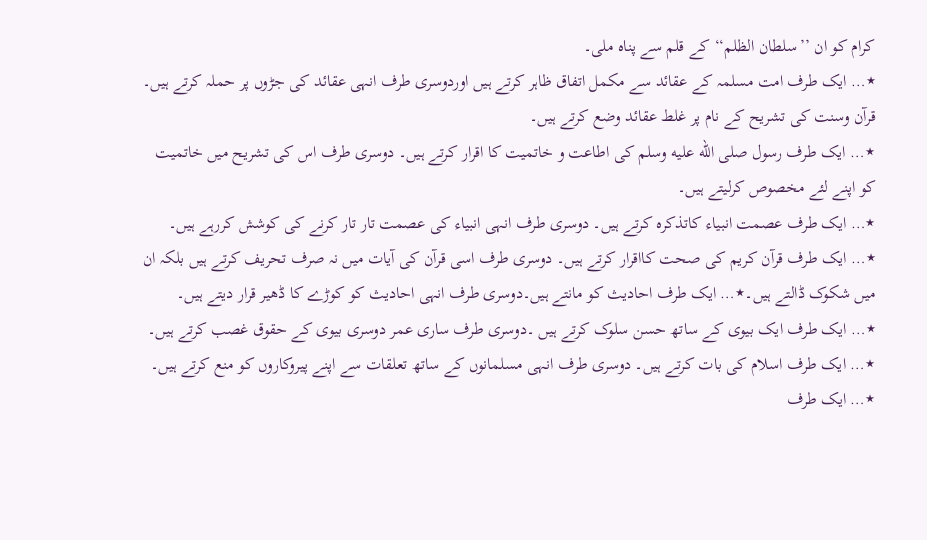کرام کو ان ’’سلطان الظلم‘‘کے قلم سے پناہ ملی۔
٭… ایک طرف امت مسلمہ کے عقائد سے مکمل اتفاق ظاہر کرتے ہیں اوردوسری طرف انہی عقائد کی جڑوں پر حملہ کرتے ہیں۔ قرآن وسنت کی تشریح کے نام پر غلط عقائد وضع کرتے ہیں۔
٭… ایک طرف رسول صلى الله عليه وسلم کی اطاعت و خاتمیت کا اقرار کرتے ہیں۔ دوسری طرف اس کی تشریح میں خاتمیت کو اپنے لئے مخصوص کرلیتے ہیں۔
٭… ایک طرف عصمت انبیاء کاتذکرہ کرتے ہیں۔ دوسری طرف انہی انبیاء کی عصمت تار تار کرنے کی کوشش کررہے ہیں۔
٭… ایک طرف قرآن کریم کی صحت کااقرار کرتے ہیں۔ دوسری طرف اسی قرآن کی آیات میں نہ صرف تحریف کرتے ہیں بلکہ ان میں شکوک ڈالتے ہیں۔٭… ایک طرف احادیث کو مانتے ہیں۔دوسری طرف انہی احادیث کو کوڑے کا ڈھیر قرار دیتے ہیں۔
٭… ایک طرف ایک بیوی کے ساتھ حسن سلوک کرتے ہیں ۔دوسری طرف ساری عمر دوسری بیوی کے حقوق غصب کرتے ہیں۔
٭… ایک طرف اسلام کی بات کرتے ہیں۔ دوسری طرف انہی مسلمانوں کے ساتھ تعلقات سے اپنے پیروکاروں کو منع کرتے ہیں۔
٭… ایک طرف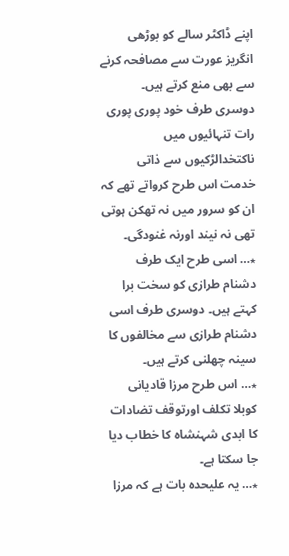اپنے ڈاکٹر سالے کو بوڑھی انگریز عورت سے مصافحہ کرنے سے بھی منع کرتے ہیں۔ دوسری طرف خود پوری پوری رات تنہائیوں میں ناکتخدالڑکیوں سے ذاتی خدمت اس طرح کرواتے تھے کہ ان کو سرور میں نہ تھکن ہوتی تھی نہ نیند اورنہ غنودگی۔
٭… اسی طرح ایک طرف دشنام طرازی کو سخت برا کہتے ہیں۔ دوسری طرف اسی دشنام طرازی سے مخالفوں کا سینہ چھلنی کرتے ہیں۔
٭… اس طرح مرزا قادیانی کوبلا تکلف اورتوقف تضادات کا ابدی شہنشاہ کا خطاب دیا جا سکتا ہے۔
٭… یہ علیحدہ بات ہے کہ مرزا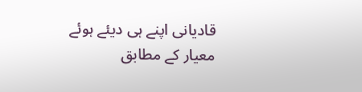قادیانی اپنے ہی دیئے ہوئے معیار کے مطابق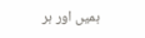ہمیں اور ہر